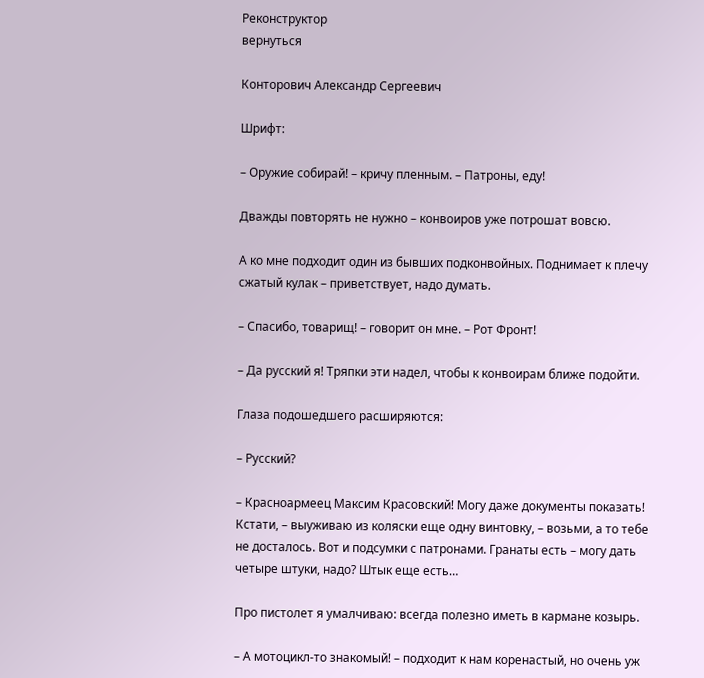Реконструктор
вернуться

Конторович Александр Сергеевич

Шрифт:

– Оружие собирай! – кричу пленным. – Патроны, еду!

Дважды повторять не нужно – конвоиров уже потрошат вовсю.

А ко мне подходит один из бывших подконвойных. Поднимает к плечу сжатый кулак – приветствует, надо думать.

– Спасибо, товарищ! – говорит он мне. – Рот Фронт!

– Да русский я! Тряпки эти надел, чтобы к конвоирам ближе подойти.

Глаза подошедшего расширяются:

– Русский?

– Красноармеец Максим Красовский! Могу даже документы показать! Кстати, – выуживаю из коляски еще одну винтовку, – возьми, а то тебе не досталось. Вот и подсумки с патронами. Гранаты есть – могу дать четыре штуки, надо? Штык еще есть…

Про пистолет я умалчиваю: всегда полезно иметь в кармане козырь.

– А мотоцикл-то знакомый! – подходит к нам коренастый, но очень уж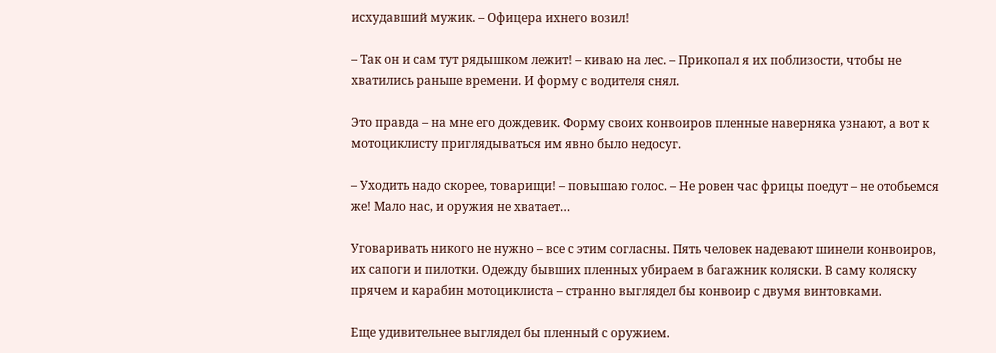исхудавший мужик. – Офицера ихнего возил!

– Так он и сам тут рядышком лежит! – киваю на лес. – Прикопал я их поблизости, чтобы не хватились раньше времени. И форму с водителя снял.

Это правда – на мне его дождевик. Форму своих конвоиров пленные наверняка узнают, а вот к мотоциклисту приглядываться им явно было недосуг.

– Уходить надо скорее, товарищи! – повышаю голос. – Не ровен час фрицы поедут – не отобьемся же! Мало нас, и оружия не хватает…

Уговаривать никого не нужно – все с этим согласны. Пять человек надевают шинели конвоиров, их сапоги и пилотки. Одежду бывших пленных убираем в багажник коляски. В саму коляску прячем и карабин мотоциклиста – странно выглядел бы конвоир с двумя винтовками.

Еще удивительнее выглядел бы пленный с оружием.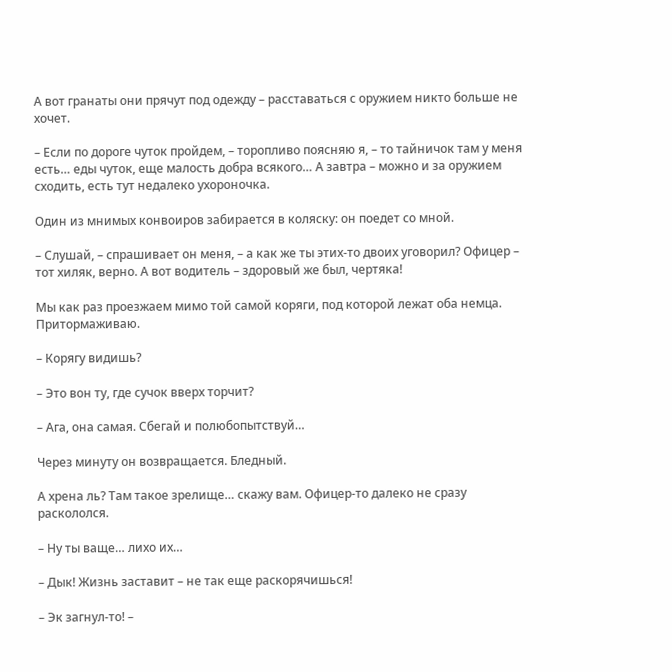А вот гранаты они прячут под одежду – расставаться с оружием никто больше не хочет.

– Если по дороге чуток пройдем, – торопливо поясняю я, – то тайничок там у меня есть… еды чуток, еще малость добра всякого… А завтра – можно и за оружием сходить, есть тут недалеко ухороночка.

Один из мнимых конвоиров забирается в коляску: он поедет со мной.

– Слушай, – спрашивает он меня, – а как же ты этих-то двоих уговорил? Офицер – тот хиляк, верно. А вот водитель – здоровый же был, чертяка!

Мы как раз проезжаем мимо той самой коряги, под которой лежат оба немца. Притормаживаю.

– Корягу видишь?

– Это вон ту, где сучок вверх торчит?

– Ага, она самая. Сбегай и полюбопытствуй…

Через минуту он возвращается. Бледный.

А хрена ль? Там такое зрелище… скажу вам. Офицер-то далеко не сразу раскололся.

– Ну ты ваще… лихо их…

– Дык! Жизнь заставит – не так еще раскорячишься!

– Эк загнул-то! –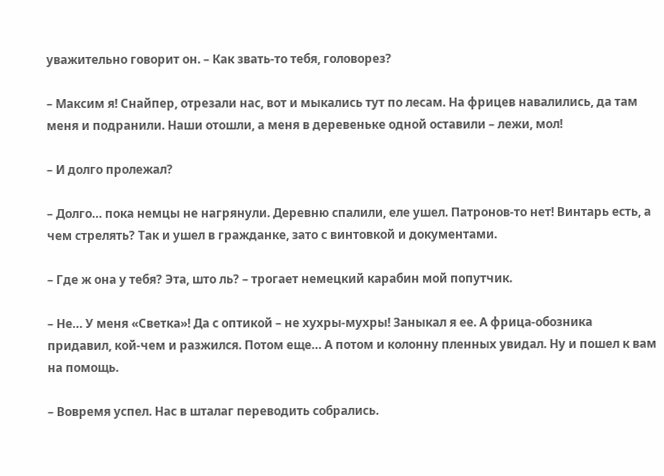уважительно говорит он. – Как звать-то тебя, головорез?

– Максим я! Снайпер, отрезали нас, вот и мыкались тут по лесам. На фрицев навалились, да там меня и подранили. Наши отошли, а меня в деревеньке одной оставили – лежи, мол!

– И долго пролежал?

– Долго… пока немцы не нагрянули. Деревню спалили, еле ушел. Патронов-то нет! Винтарь есть, а чем стрелять? Так и ушел в гражданке, зато с винтовкой и документами.

– Где ж она у тебя? Эта, што ль? – трогает немецкий карабин мой попутчик.

– Не… У меня «Светка»! Да с оптикой – не хухры-мухры! Заныкал я ее. А фрица-обозника придавил, кой-чем и разжился. Потом еще… А потом и колонну пленных увидал. Ну и пошел к вам на помощь.

– Вовремя успел. Нас в шталаг переводить собрались.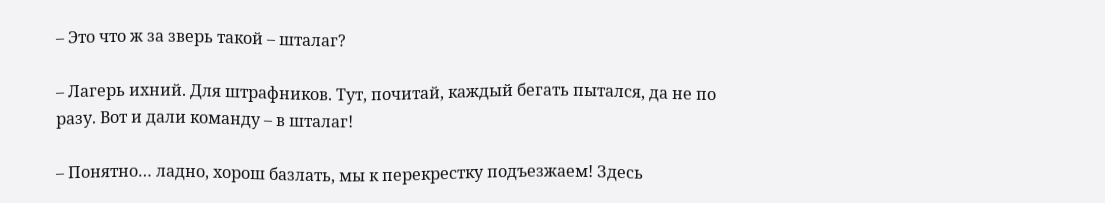– Это что ж за зверь такой – шталаг?

– Лагерь ихний. Для штрафников. Тут, почитай, каждый бегать пытался, да не по разу. Вот и дали команду – в шталаг!

– Понятно… ладно, хорош базлать, мы к перекрестку подъезжаем! Здесь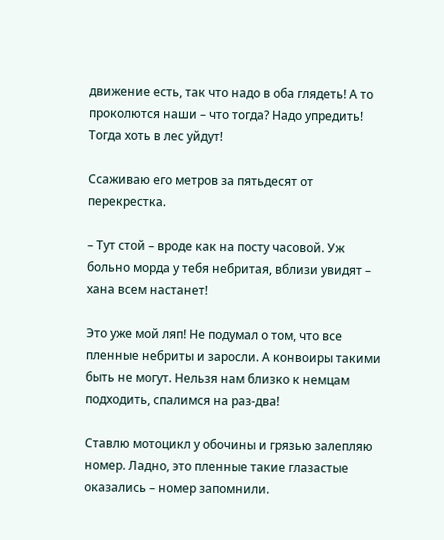движение есть, так что надо в оба глядеть! А то проколются наши – что тогда? Надо упредить! Тогда хоть в лес уйдут!

Ссаживаю его метров за пятьдесят от перекрестка.

– Тут стой – вроде как на посту часовой. Уж больно морда у тебя небритая, вблизи увидят – хана всем настанет!

Это уже мой ляп! Не подумал о том, что все пленные небриты и заросли. А конвоиры такими быть не могут. Нельзя нам близко к немцам подходить, спалимся на раз-два!

Ставлю мотоцикл у обочины и грязью залепляю номер. Ладно, это пленные такие глазастые оказались – номер запомнили.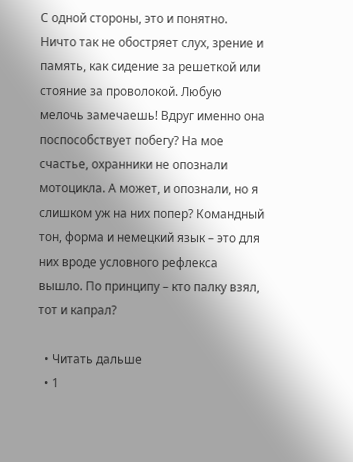С одной стороны, это и понятно. Ничто так не обостряет слух, зрение и память, как сидение за решеткой или стояние за проволокой. Любую мелочь замечаешь! Вдруг именно она поспособствует побегу? На мое счастье, охранники не опознали мотоцикла. А может, и опознали, но я слишком уж на них попер? Командный тон, форма и немецкий язык – это для них вроде условного рефлекса вышло. По принципу – кто палку взял, тот и капрал?

  • Читать дальше
  • 1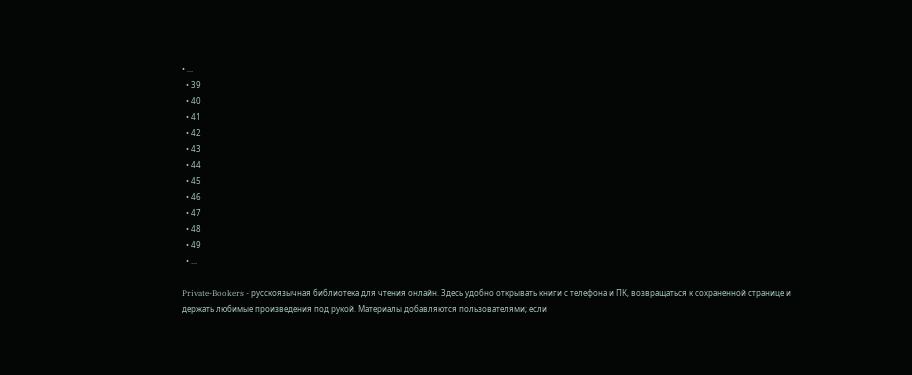• ...
  • 39
  • 40
  • 41
  • 42
  • 43
  • 44
  • 45
  • 46
  • 47
  • 48
  • 49
  • ...

Private-Bookers - русскоязычная библиотека для чтения онлайн. Здесь удобно открывать книги с телефона и ПК, возвращаться к сохраненной странице и держать любимые произведения под рукой. Материалы добавляются пользователями; если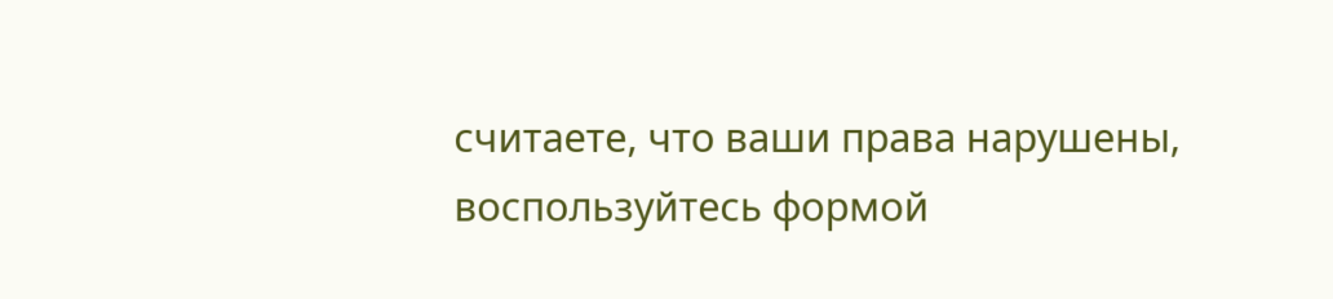считаете, что ваши права нарушены, воспользуйтесь формой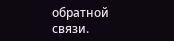обратной связи.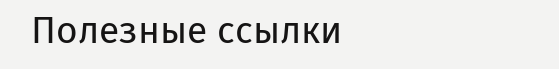Полезные ссылки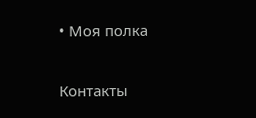• Моя полка

Контакты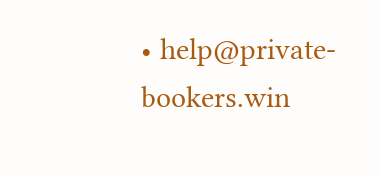• help@private-bookers.win